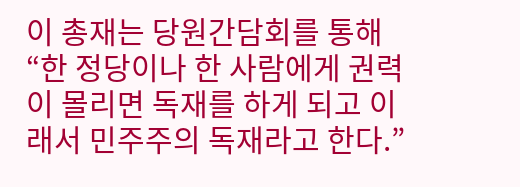이 총재는 당원간담회를 통해 “한 정당이나 한 사람에게 권력이 몰리면 독재를 하게 되고 이래서 민주주의 독재라고 한다.”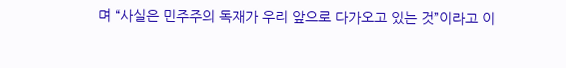며 “사실은 민주주의 독재가 우리 앞으로 다가오고 있는 것”이라고 이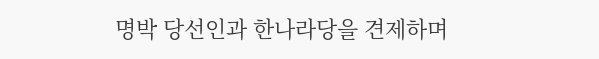명박 당선인과 한나라당을 견제하며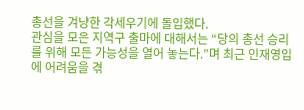총선을 겨냥한 각세우기에 돌입했다.
관심을 모은 지역구 출마에 대해서는 “당의 총선 승리를 위해 모든 가능성을 열어 놓는다.”며 최근 인재영입에 어려움을 겪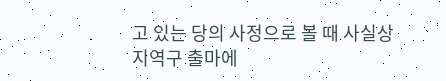고 있는 당의 사정으로 볼 때 사실상 지역구 출마에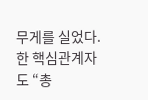무게를 실었다. 한 핵심관계자도 “총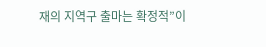재의 지역구 출마는 확정적”이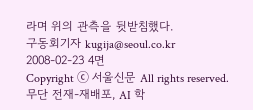라며 위의 관측을 뒷받침했다.
구동회기자 kugija@seoul.co.kr
2008-02-23 4면
Copyright ⓒ 서울신문 All rights reserved. 무단 전재-재배포, AI 학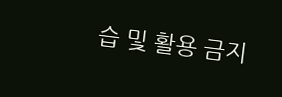습 및 활용 금지